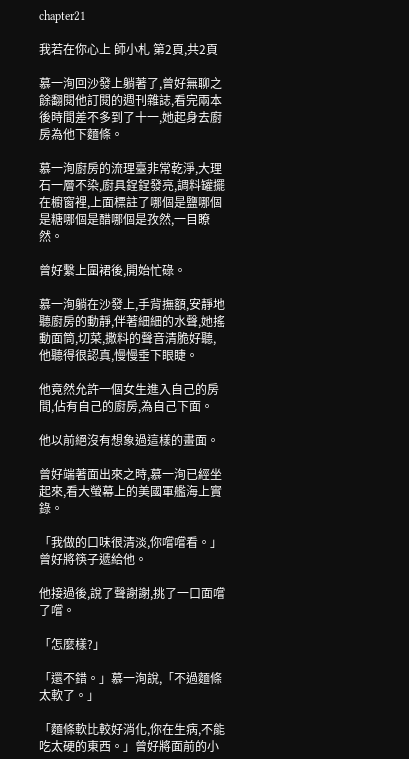chapter21

我若在你心上 師小札 第2頁,共2頁

慕一洵回沙發上躺著了,曾好無聊之餘翻閱他訂閱的週刊雜誌,看完兩本後時間差不多到了十一,她起身去廚房為他下麵條。

慕一洵廚房的流理臺非常乾淨,大理石一層不染,廚具鋥鋥發亮,調料罐擺在櫥窗裡,上面標註了哪個是鹽哪個是糖哪個是醋哪個是孜然,一目瞭然。

曾好繫上圍裙後,開始忙碌。

慕一洵躺在沙發上,手背撫額,安靜地聽廚房的動靜,伴著細細的水聲,她搖動面筒,切菜,撒料的聲音清脆好聽,他聽得很認真,慢慢垂下眼睫。

他竟然允許一個女生進入自己的房間,佔有自己的廚房,為自己下面。

他以前絕沒有想象過這樣的畫面。

曾好端著面出來之時,慕一洵已經坐起來,看大螢幕上的美國軍艦海上實錄。

「我做的口味很清淡,你嚐嚐看。」曾好將筷子遞給他。

他接過後,說了聲謝謝,挑了一口面嚐了嚐。

「怎麼樣?」

「還不錯。」慕一洵說,「不過麵條太軟了。」

「麵條軟比較好消化,你在生病,不能吃太硬的東西。」曾好將面前的小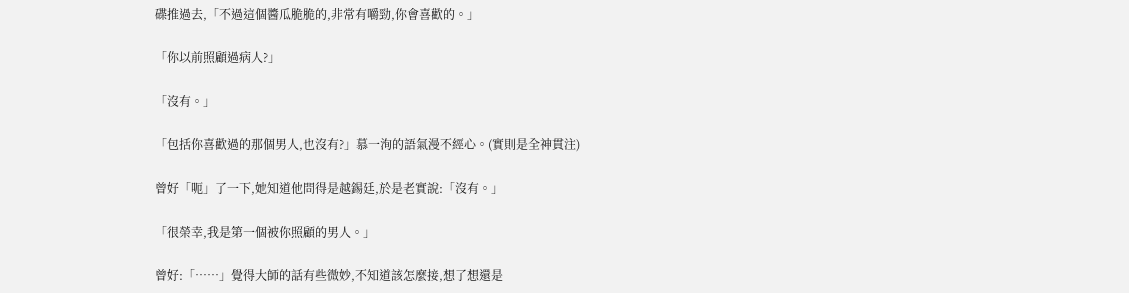碟推過去,「不過這個醬瓜脆脆的,非常有嚼勁,你會喜歡的。」

「你以前照顧過病人?」

「沒有。」

「包括你喜歡過的那個男人,也沒有?」慕一洵的語氣漫不經心。(實則是全神貫注)

曾好「呃」了一下,她知道他問得是越錫廷,於是老實說:「沒有。」

「很榮幸,我是第一個被你照顧的男人。」

曾好:「……」覺得大師的話有些微妙,不知道該怎麼接,想了想還是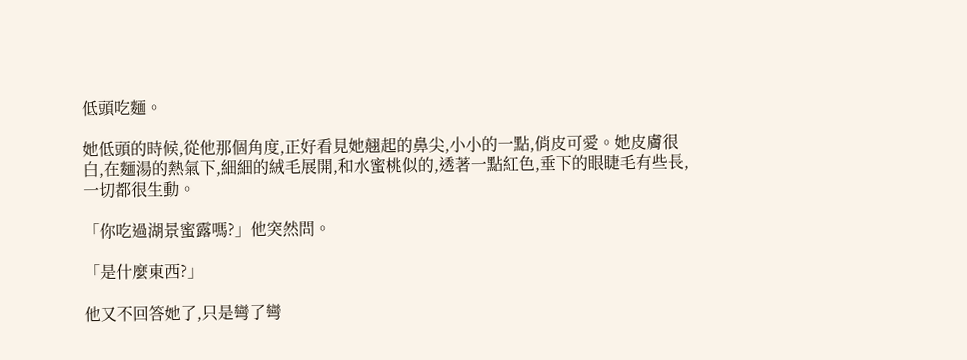低頭吃麵。

她低頭的時候,從他那個角度,正好看見她翹起的鼻尖,小小的一點,俏皮可愛。她皮膚很白,在麵湯的熱氣下,細細的絨毛展開,和水蜜桃似的,透著一點紅色,垂下的眼睫毛有些長,一切都很生動。

「你吃過湖景蜜露嗎?」他突然問。

「是什麼東西?」

他又不回答她了,只是彎了彎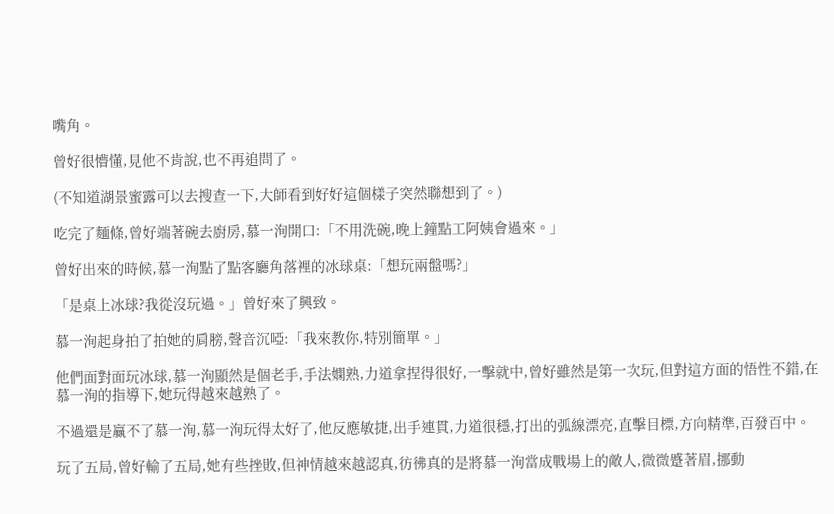嘴角。

曾好很懵懂,見他不肯說,也不再追問了。

(不知道湖景蜜露可以去搜查一下,大師看到好好這個樣子突然聯想到了。)

吃完了麵條,曾好端著碗去廚房,慕一洵開口:「不用洗碗,晚上鐘點工阿姨會過來。」

曾好出來的時候,慕一洵點了點客廳角落裡的冰球桌:「想玩兩盤嗎?」

「是桌上冰球?我從沒玩過。」曾好來了興致。

慕一洵起身拍了拍她的肩膀,聲音沉啞:「我來教你,特別簡單。」

他們面對面玩冰球,慕一洵顯然是個老手,手法嫻熟,力道拿捏得很好,一擊就中,曾好雖然是第一次玩,但對這方面的悟性不錯,在慕一洵的指導下,她玩得越來越熟了。

不過還是贏不了慕一洵,慕一洵玩得太好了,他反應敏捷,出手連貫,力道很穩,打出的弧線漂亮,直擊目標,方向精準,百發百中。

玩了五局,曾好輸了五局,她有些挫敗,但神情越來越認真,彷彿真的是將慕一洵當成戰場上的敵人,微微蹙著眉,挪動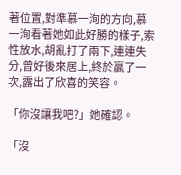著位置,對準慕一洵的方向,慕一洵看著她如此好勝的樣子,索性放水,胡亂打了兩下,連連失分,曾好後來居上,終於贏了一次,露出了欣喜的笑容。

「你沒讓我吧?」她確認。

「沒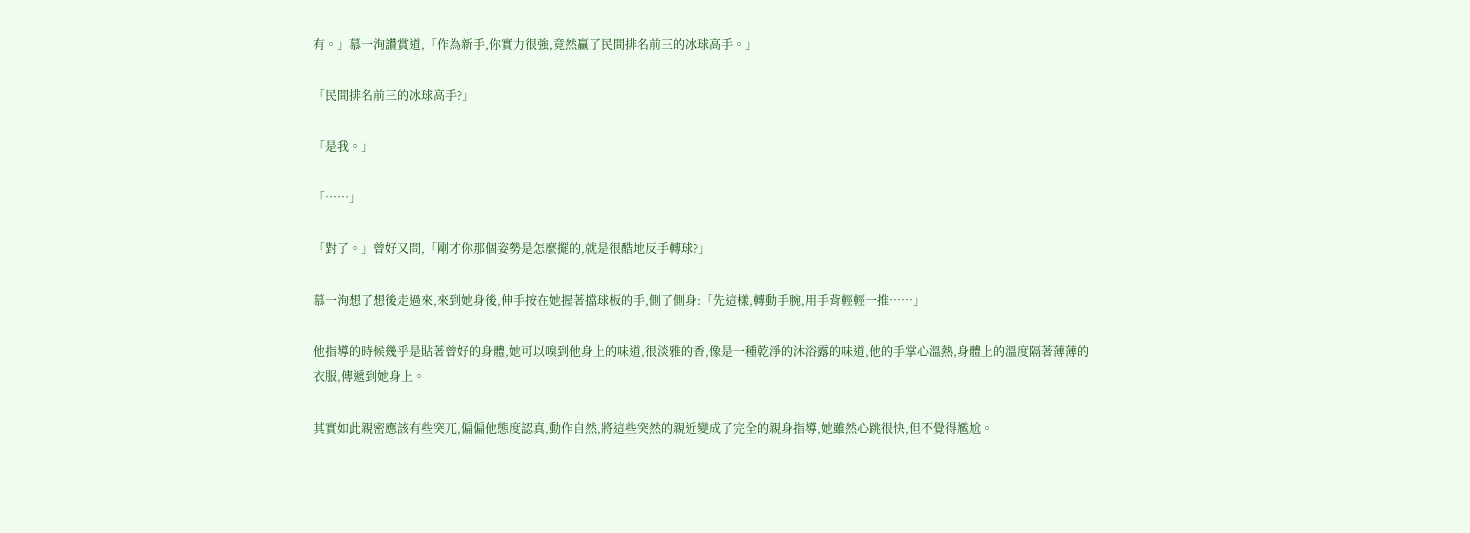有。」慕一洵讚賞道,「作為新手,你實力很強,竟然贏了民間排名前三的冰球高手。」

「民間排名前三的冰球高手?」

「是我。」

「……」

「對了。」曾好又問,「剛才你那個姿勢是怎麼擺的,就是很酷地反手轉球?」

慕一洵想了想後走過來,來到她身後,伸手按在她握著擋球板的手,側了側身:「先這樣,轉動手腕,用手背輕輕一推……」

他指導的時候幾乎是貼著曾好的身體,她可以嗅到他身上的味道,很淡雅的香,像是一種乾淨的沐浴露的味道,他的手掌心溫熱,身體上的溫度隔著薄薄的衣服,傳遞到她身上。

其實如此親密應該有些突兀,偏偏他態度認真,動作自然,將這些突然的親近變成了完全的親身指導,她雖然心跳很快,但不覺得尷尬。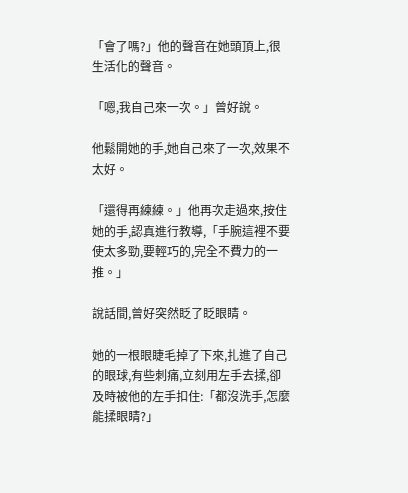「會了嗎?」他的聲音在她頭頂上,很生活化的聲音。

「嗯,我自己來一次。」曾好說。

他鬆開她的手,她自己來了一次,效果不太好。

「還得再練練。」他再次走過來,按住她的手,認真進行教導,「手腕這裡不要使太多勁,要輕巧的,完全不費力的一推。」

說話間,曾好突然眨了眨眼睛。

她的一根眼睫毛掉了下來,扎進了自己的眼球,有些刺痛,立刻用左手去揉,卻及時被他的左手扣住:「都沒洗手,怎麼能揉眼睛?」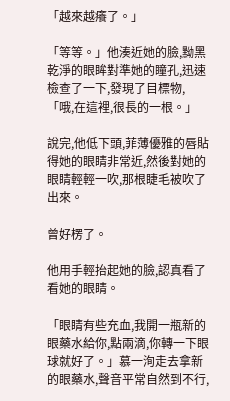「越來越癢了。」

「等等。」他湊近她的臉,黝黑乾淨的眼眸對準她的瞳孔,迅速檢查了一下,發現了目標物,「哦,在這裡,很長的一根。」

說完,他低下頭,菲薄優雅的唇貼得她的眼睛非常近,然後對她的眼睛輕輕一吹,那根睫毛被吹了出來。

曾好楞了。

他用手輕抬起她的臉,認真看了看她的眼睛。

「眼睛有些充血,我開一瓶新的眼藥水給你,點兩滴,你轉一下眼球就好了。」慕一洵走去拿新的眼藥水,聲音平常自然到不行,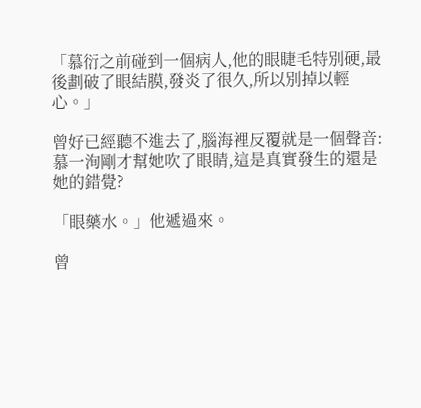「慕衍之前碰到一個病人,他的眼睫毛特別硬,最後劃破了眼結膜,發炎了很久,所以別掉以輕心。」

曾好已經聽不進去了,腦海裡反覆就是一個聲音:慕一洵剛才幫她吹了眼睛,這是真實發生的還是她的錯覺?

「眼藥水。」他遞過來。

曾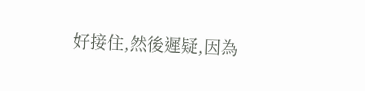好接住,然後遲疑,因為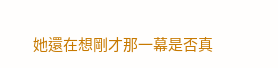她還在想剛才那一幕是否真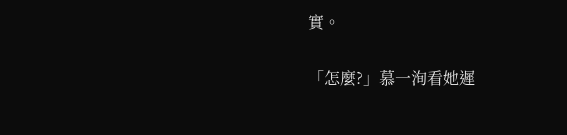實。

「怎麼?」慕一洵看她遲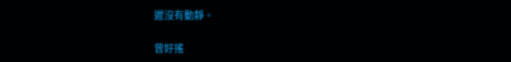遲沒有動靜。

曾好搖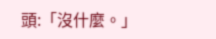頭:「沒什麼。」